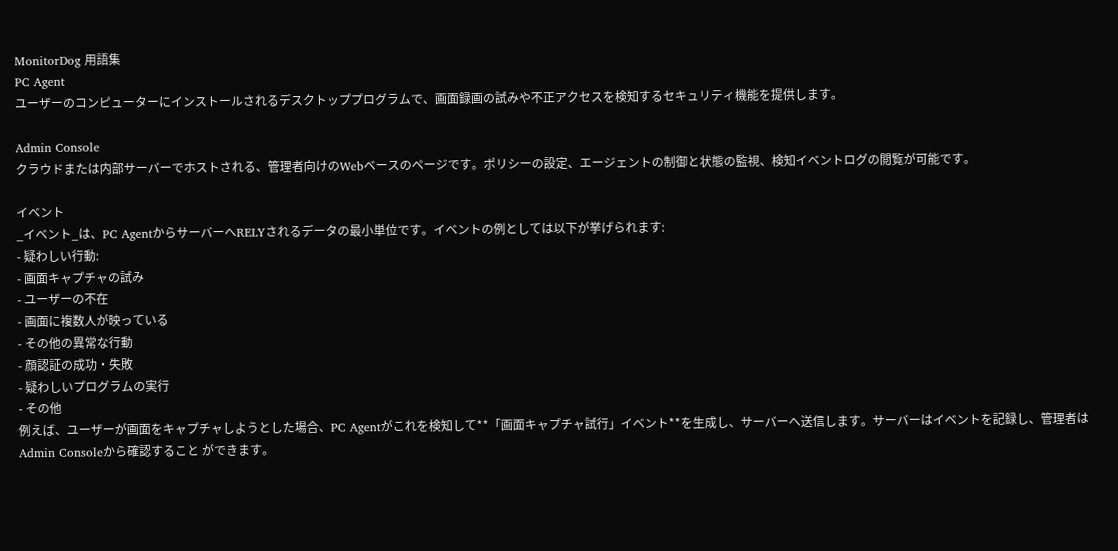MonitorDog 用語集
PC Agent
ユーザーのコンピューターにインストールされるデスクトッププログラムで、画面録画の試みや不正アクセスを検知するセキュリティ機能を提供します。

Admin Console
クラウドまたは内部サーバーでホストされる、管理者向けのWebベースのページです。ポリシーの設定、エージェントの制御と状態の監視、検知イベントログの閲覧が可能です。

イベント
_イベント_は、PC AgentからサーバーへRELYされるデータの最小単位です。イベントの例としては以下が挙げられます:
- 疑わしい行動:
- 画面キャプチャの試み
- ユーザーの不在
- 画面に複数人が映っている
- その他の異常な行動
- 顔認証の成功・失敗
- 疑わしいプログラムの実行
- その他
例えば、ユーザーが画面をキャプチャしようとした場合、PC Agentがこれを検知して**「画面キャプチャ試行」イベント**を生成し、サーバーへ送信します。サーバーはイベントを記録し、管理者はAdmin Consoleから確認すること ができます。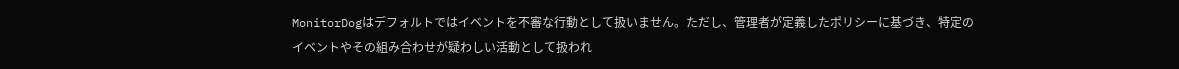MonitorDogはデフォルトではイベントを不審な行動として扱いません。ただし、管理者が定義したポリシーに基づき、特定のイベントやその組み合わせが疑わしい活動として扱われ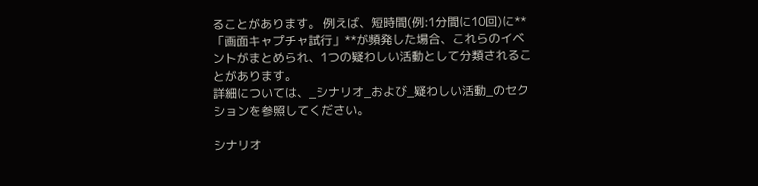ることがあります。 例えば、短時間(例:1分間に10回)に**「画面キャプチャ試行」**が頻発した場合、これらのイベントがまとめられ、1つの疑わしい活動として分類されることがあります。
詳細については、_シナリオ_および_疑わしい活動_のセクションを参照してください。

シナリオ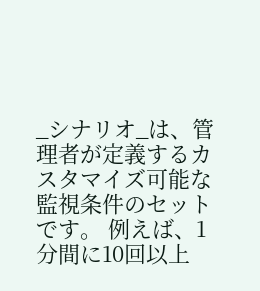_シナリオ_は、管理者が定義するカスタマイズ可能な監視条件のセットです。 例えば、1分間に10回以上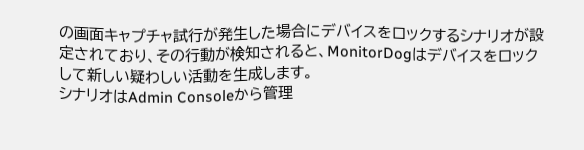の画面キャプチャ試行が発生した場合にデバイスをロックするシナリオが設定されており、その行動が検知されると、MonitorDogはデバイスをロックして新しい疑わしい活動を生成します。
シナリオはAdmin Consoleから管理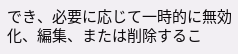でき、必要に応じて一時的に無効化、編集、または削除するこ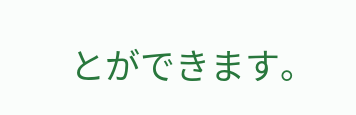とができます。